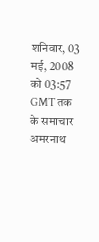शनिवार, 03 मई, 2008 को 03:57 GMT तक के समाचार
अमरनाथ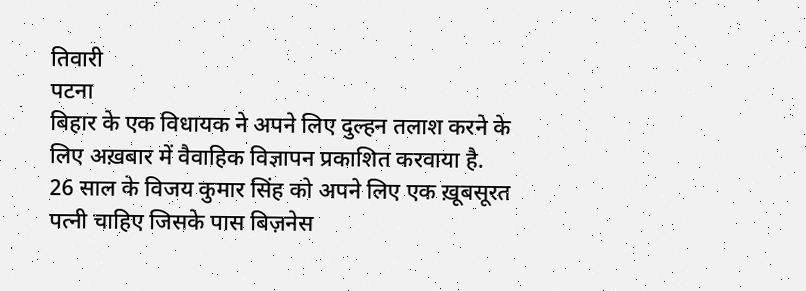तिवारी
पटना
बिहार के एक विधायक ने अपने लिए दुल्हन तलाश करने के लिए अख़बार में वैवाहिक विज्ञापन प्रकाशित करवाया है.
26 साल के विजय कुमार सिंह को अपने लिए एक ख़ूबसूरत पत्नी चाहिए जिसके पास बिज़नेस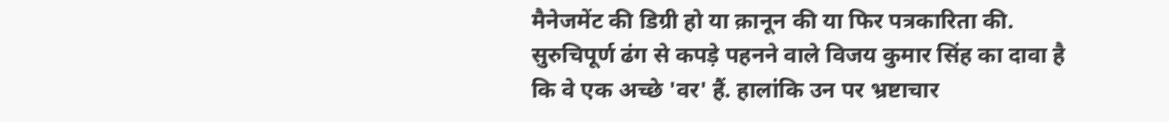मैनेजमेंट की डिग्री हो या क़ानून की या फिर पत्रकारिता की.
सुरुचिपूर्ण ढंग से कपड़े पहनने वाले विजय कुमार सिंह का दावा है कि वे एक अच्छे 'वर' हैं. हालांकि उन पर भ्रष्टाचार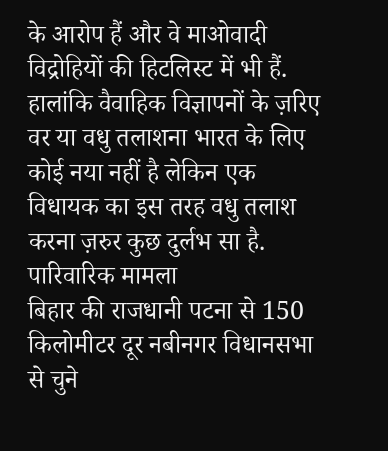के आरोप हैं और वे माओवादी विद्रोहियों की हिटलिस्ट में भी हैं.
हालांकि वैवाहिक विज्ञापनों के ज़रिए वर या वधु तलाशना भारत के लिए कोई नया नहीं है लेकिन एक विधायक का इस तरह वधु तलाश करना ज़रुर कुछ दुर्लभ सा है.
पारिवारिक मामला
बिहार की राजधानी पटना से 150 किलोमीटर दूर नबीनगर विधानसभा से चुने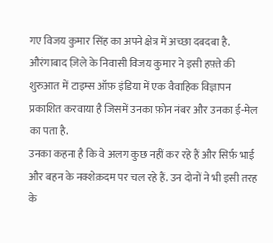गए विजय कुमार सिंह का अपने क्षेत्र में अच्छा दबदबा है.
औरंगाबाद ज़िले के निवासी विजय कुमार ने इसी हफ़्ते की शुरुआत में टाइम्स ऑफ़ इंडिया में एक वैवाहिक विज्ञापन प्रकाशित करवाया है जिसमें उनका फ़ोन नंबर और उनका ई-मेल का पता है.
उनका कहना है कि वे अलग कुछ नहीं कर रहे हैं और सिर्फ़ भाई और बहन के नक्शेक़दम पर चल रहे हैं. उन दोनों ने भी इसी तरह के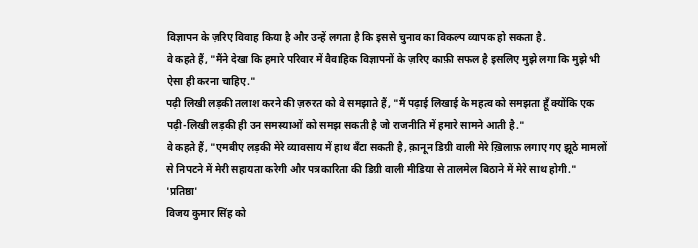विज्ञापन के ज़रिए विवाह किया है और उन्हें लगता है कि इससे चुनाव का विकल्प व्यापक हो सकता है.
वे कहते हैं, "मैंने देखा कि हमारे परिवार में वैवाहिक विज्ञापनों के ज़रिए काफ़ी सफल है इसलिए मुझे लगा कि मुझे भी ऐसा ही करना चाहिए."
पढ़ी लिखी लड़की तलाश करने की ज़रुरत को वे समझाते हैं, "मैं पढ़ाई लिखाई के महत्व को समझता हूँ क्योंकि एक पढ़ी-लिखी लड़की ही उन समस्याओं को समझ सकती है जो राजनीति में हमारे सामने आती है."
वे कहते हैं, "एमबीए लड़की मेरे व्यावसाय में हाथ बँटा सकती है, क़ानून डिग्री वाली मेरे ख़िलाफ़ लगाए गए झूठे मामलों से निपटने में मेरी सहायता करेगी और पत्रकारिता की डिग्री वाली मीडिया से तालमेल बिठाने में मेरे साथ होगी."
'प्रतिष्ठा'
विजय कुमार सिंह को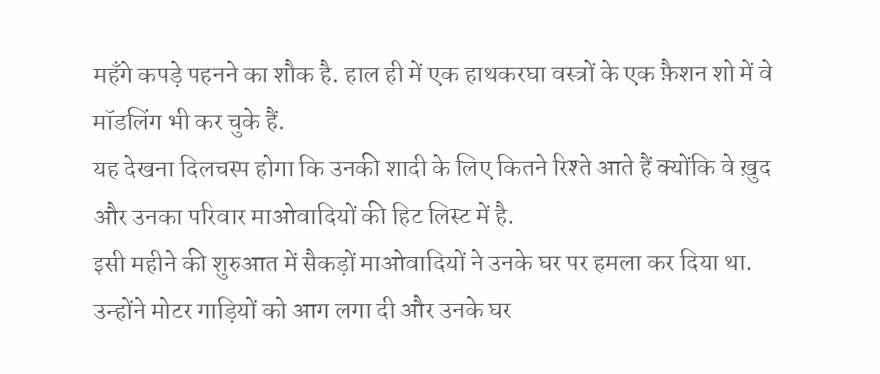महँगे कपड़े पहनने का शौक है. हाल ही में एक हाथकरघा वस्त्रों के एक फ़ैशन शो में वे मॉडलिंग भी कर चुके हैं.
यह देखना दिलचस्प होगा कि उनकी शादी के लिए कितने रिश्ते आते हैं क्योंकि वे ख़ुद और उनका परिवार माओवादियों की हिट लिस्ट में है.
इसी महीने की शुरुआत में सैकड़ों माओवादियों ने उनके घर पर हमला कर दिया था. उन्होंने मोटर गाड़ियों को आग लगा दी और उनके घर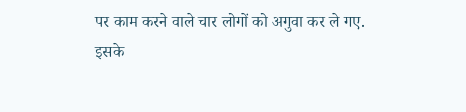पर काम करने वाले चार लोगों को अगुवा कर ले गए.
इसके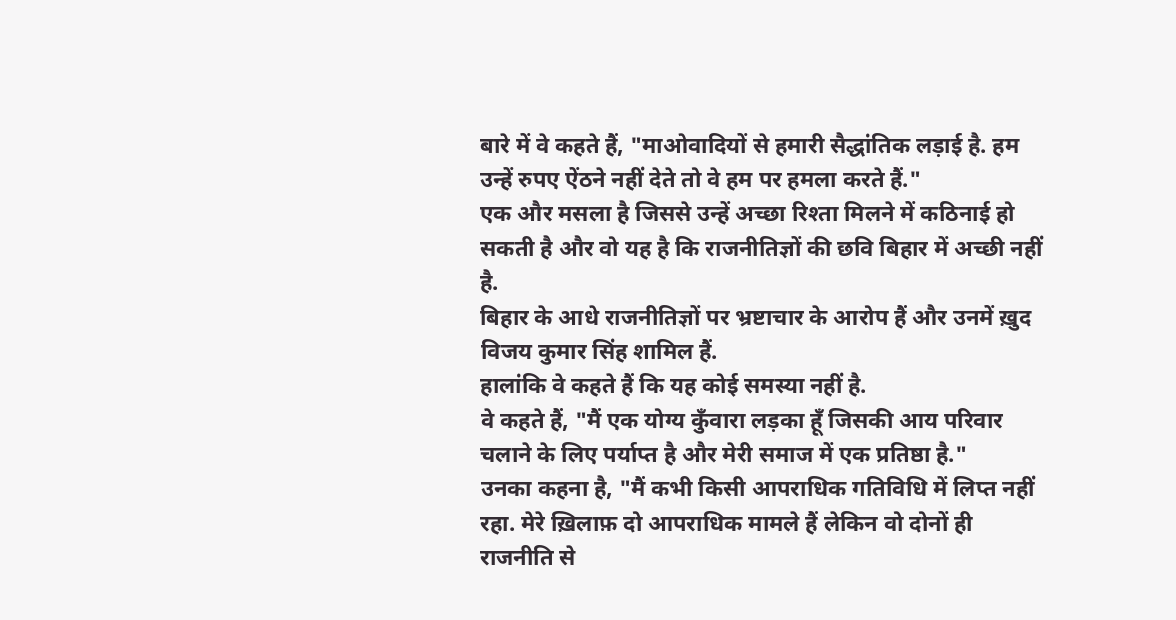बारे में वे कहते हैं, "माओवादियों से हमारी सैद्धांतिक लड़ाई है. हम उन्हें रुपए ऐंठने नहीं देते तो वे हम पर हमला करते हैं."
एक और मसला है जिससे उन्हें अच्छा रिश्ता मिलने में कठिनाई हो सकती है और वो यह है कि राजनीतिज्ञों की छवि बिहार में अच्छी नहीं है.
बिहार के आधे राजनीतिज्ञों पर भ्रष्टाचार के आरोप हैं और उनमें ख़ुद विजय कुमार सिंह शामिल हैं.
हालांकि वे कहते हैं कि यह कोई समस्या नहीं है.
वे कहते हैं, "मैं एक योग्य कुँवारा लड़का हूँ जिसकी आय परिवार चलाने के लिए पर्याप्त है और मेरी समाज में एक प्रतिष्ठा है."
उनका कहना है, "मैं कभी किसी आपराधिक गतिविधि में लिप्त नहीं रहा. मेरे ख़िलाफ़ दो आपराधिक मामले हैं लेकिन वो दोनों ही राजनीति से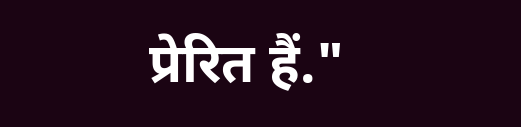प्रेरित हैं."